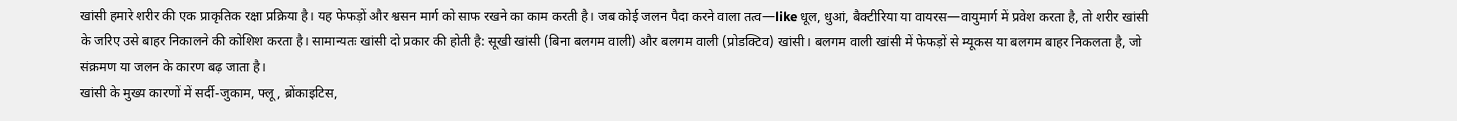खांसी हमारे शरीर की एक प्राकृतिक रक्षा प्रक्रिया है। यह फेफड़ों और श्वसन मार्ग को साफ रखने का काम करती है। जब कोई जलन पैदा करने वाला तत्व—like धूल, धुआं, बैक्टीरिया या वायरस—वायुमार्ग में प्रवेश करता है, तो शरीर खांसी के जरिए उसे बाहर निकालने की कोशिश करता है। सामान्यतः खांसी दो प्रकार की होती है: सूखी खांसी (बिना बलगम वाली) और बलगम वाली (प्रोडक्टिव) खांसी। बलगम वाली खांसी में फेफड़ों से म्यूकस या बलगम बाहर निकलता है, जो संक्रमण या जलन के कारण बढ़ जाता है।
खांसी के मुख्य कारणों में सर्दी-जुकाम, फ्लू, ब्रोंकाइटिस,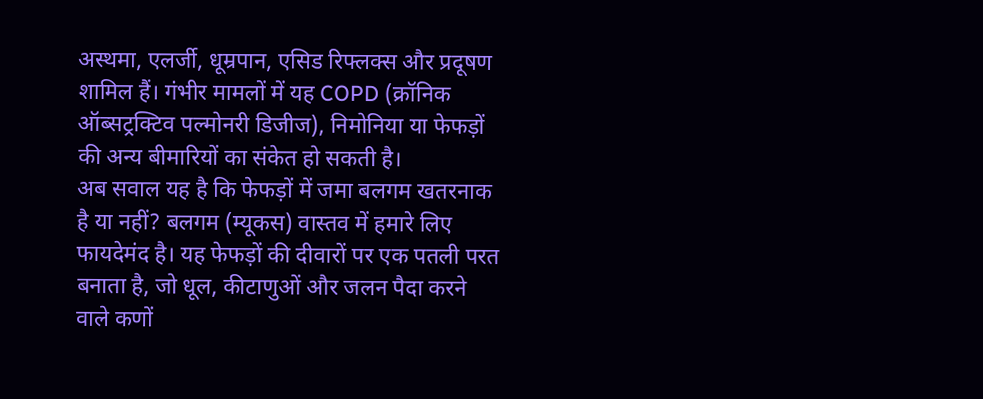अस्थमा, एलर्जी, धूम्रपान, एसिड रिफ्लक्स और प्रदूषण शामिल हैं। गंभीर मामलों में यह COPD (क्रॉनिक ऑब्सट्रक्टिव पल्मोनरी डिजीज), निमोनिया या फेफड़ों की अन्य बीमारियों का संकेत हो सकती है।
अब सवाल यह है कि फेफड़ों में जमा बलगम खतरनाक है या नहीं? बलगम (म्यूकस) वास्तव में हमारे लिए फायदेमंद है। यह फेफड़ों की दीवारों पर एक पतली परत बनाता है, जो धूल, कीटाणुओं और जलन पैदा करने वाले कणों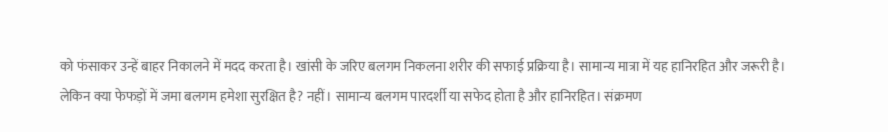को फंसाकर उन्हें बाहर निकालने में मदद करता है। खांसी के जरिए बलगम निकलना शरीर की सफाई प्रक्रिया है। सामान्य मात्रा में यह हानिरहित और जरूरी है।
लेकिन क्या फेफड़ों में जमा बलगम हमेशा सुरक्षित है? नहीं। सामान्य बलगम पारदर्शी या सफेद होता है और हानिरहित। संक्रमण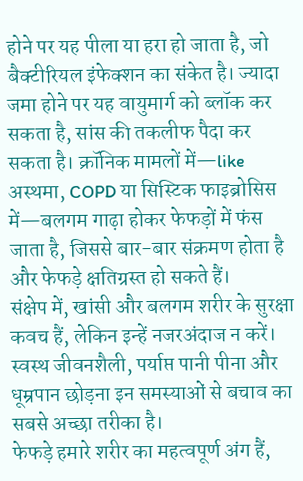होने पर यह पीला या हरा हो जाता है, जो बैक्टीरियल इंफेक्शन का संकेत है। ज्यादा जमा होने पर यह वायुमार्ग को ब्लॉक कर सकता है, सांस की तकलीफ पैदा कर सकता है। क्रॉनिक मामलों में—like अस्थमा, COPD या सिस्टिक फाइब्रोसिस में—बलगम गाढ़ा होकर फेफड़ों में फंस जाता है, जिससे बार-बार संक्रमण होता है और फेफड़े क्षतिग्रस्त हो सकते हैं।
संक्षेप में, खांसी और बलगम शरीर के सुरक्षा कवच हैं, लेकिन इन्हें नजरअंदाज न करें। स्वस्थ जीवनशैली, पर्याप्त पानी पीना और धूम्रपान छोड़ना इन समस्याओं से बचाव का सबसे अच्छा तरीका है।
फेफड़े हमारे शरीर का महत्वपूर्ण अंग हैं,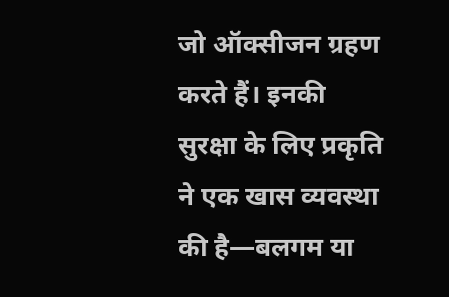जो ऑक्सीजन ग्रहण करते हैं। इनकी सुरक्षा के लिए प्रकृति ने एक खास व्यवस्था की है—बलगम या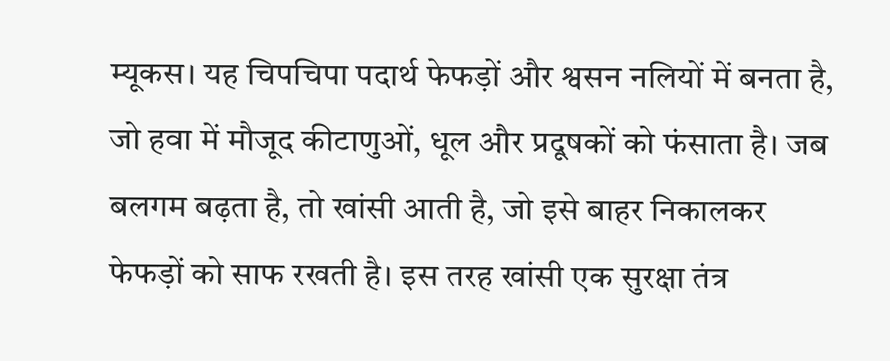म्यूकस। यह चिपचिपा पदार्थ फेफड़ों और श्वसन नलियों में बनता है, जो हवा में मौजूद कीटाणुओं, धूल और प्रदूषकों को फंसाता है। जब बलगम बढ़ता है, तो खांसी आती है, जो इसे बाहर निकालकर फेफड़ों को साफ रखती है। इस तरह खांसी एक सुरक्षा तंत्र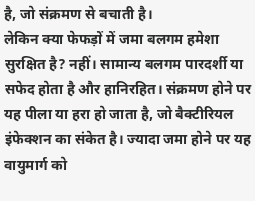है, जो संक्रमण से बचाती है।
लेकिन क्या फेफड़ों में जमा बलगम हमेशा सुरक्षित है? नहीं। सामान्य बलगम पारदर्शी या सफेद होता है और हानिरहित। संक्रमण होने पर यह पीला या हरा हो जाता है, जो बैक्टीरियल इंफेक्शन का संकेत है। ज्यादा जमा होने पर यह वायुमार्ग को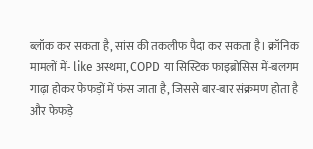ब्लॉक कर सकता है, सांस की तकलीफ पैदा कर सकता है। क्रॉनिक मामलों में- like अस्थमा, COPD या सिस्टिक फाइब्रोसिस में-बलगम गाढ़ा होकर फेफड़ों में फंस जाता है, जिससे बार-बार संक्रमण होता है और फेफड़े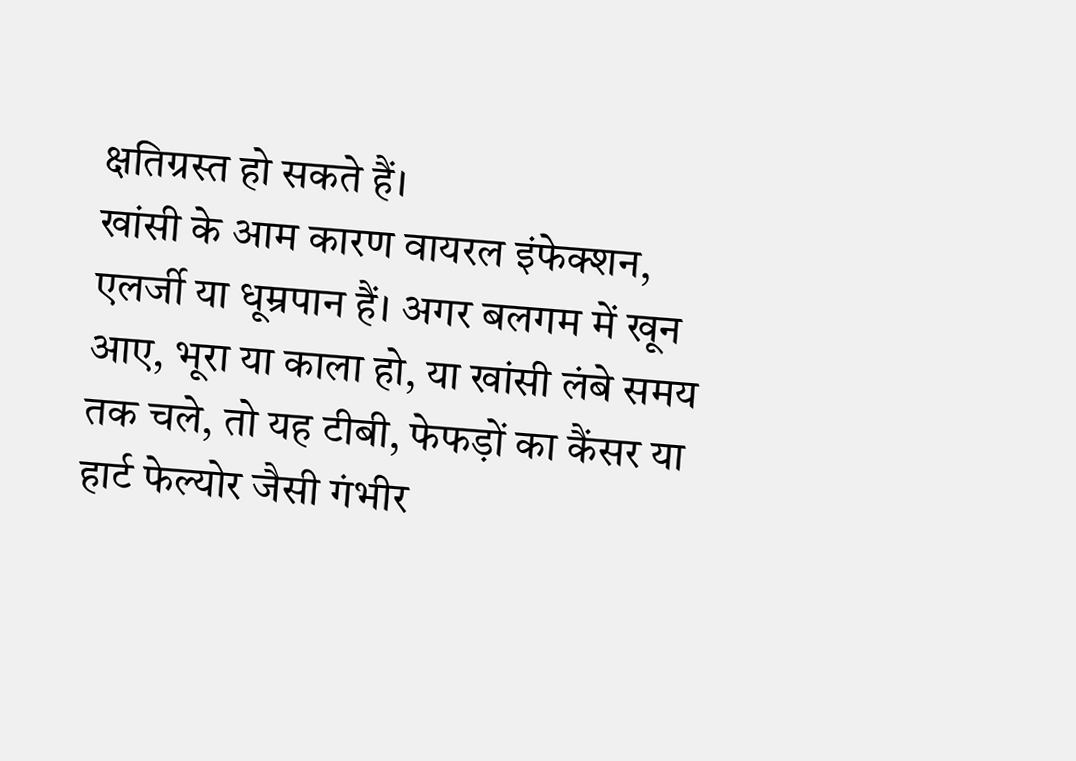क्षतिग्रस्त हो सकते हैं।
खांसी के आम कारण वायरल इंफेक्शन, एलर्जी या धूम्रपान हैं। अगर बलगम में खून आए, भूरा या काला हो, या खांसी लंबे समय तक चले, तो यह टीबी, फेफड़ों का कैंसर या हार्ट फेल्योर जैसी गंभीर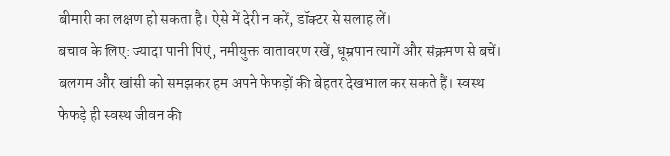बीमारी का लक्षण हो सकता है। ऐसे में देरी न करें, डॉक्टर से सलाह लें।
बचाव के लिए: ज्यादा पानी पिएं, नमीयुक्त वातावरण रखें, धूम्रपान त्यागें और संक्रमण से बचें। बलगम और खांसी को समझकर हम अपने फेफड़ों की बेहतर देखभाल कर सकते हैं। स्वस्थ फेफड़े ही स्वस्थ जीवन की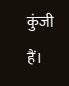कुंजी हैं।